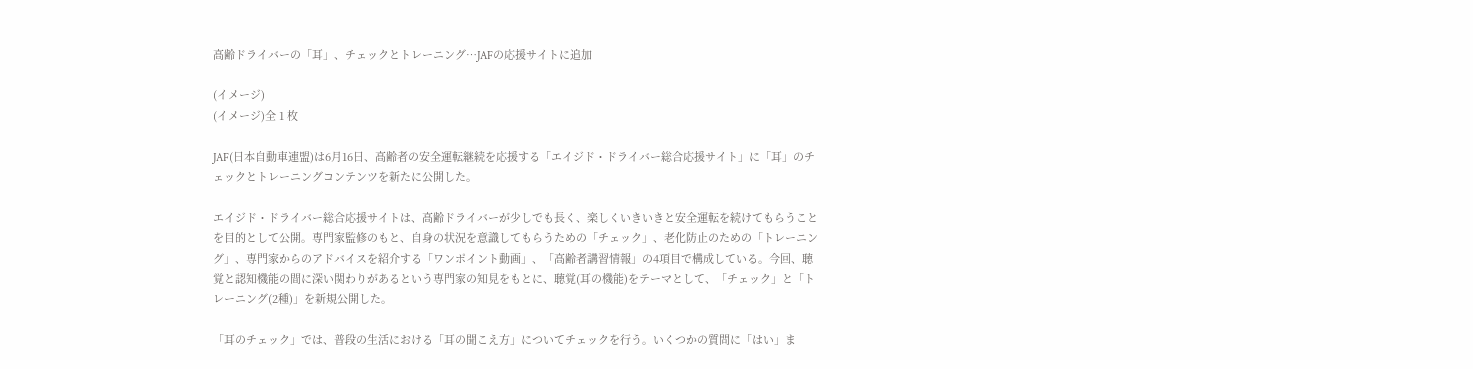高齢ドライバーの「耳」、チェックとトレーニング…JAFの応援サイトに追加

(イメージ)
(イメージ)全 1 枚

JAF(日本自動車連盟)は6月16日、高齢者の安全運転継続を応援する「エイジド・ドライバー総合応援サイト」に「耳」のチェックとトレーニングコンテンツを新たに公開した。

エイジド・ドライバー総合応援サイトは、高齢ドライバーが少しでも長く、楽しくいきいきと安全運転を続けてもらうことを目的として公開。専門家監修のもと、自身の状況を意識してもらうための「チェック」、老化防止のための「トレーニング」、専門家からのアドバイスを紹介する「ワンポイント動画」、「高齢者講習情報」の4項目で構成している。今回、聴覚と認知機能の間に深い関わりがあるという専門家の知見をもとに、聴覚(耳の機能)をテーマとして、「チェック」と「トレーニング(2種)」を新規公開した。

「耳のチェック」では、普段の生活における「耳の聞こえ方」についてチェックを行う。いくつかの質問に「はい」ま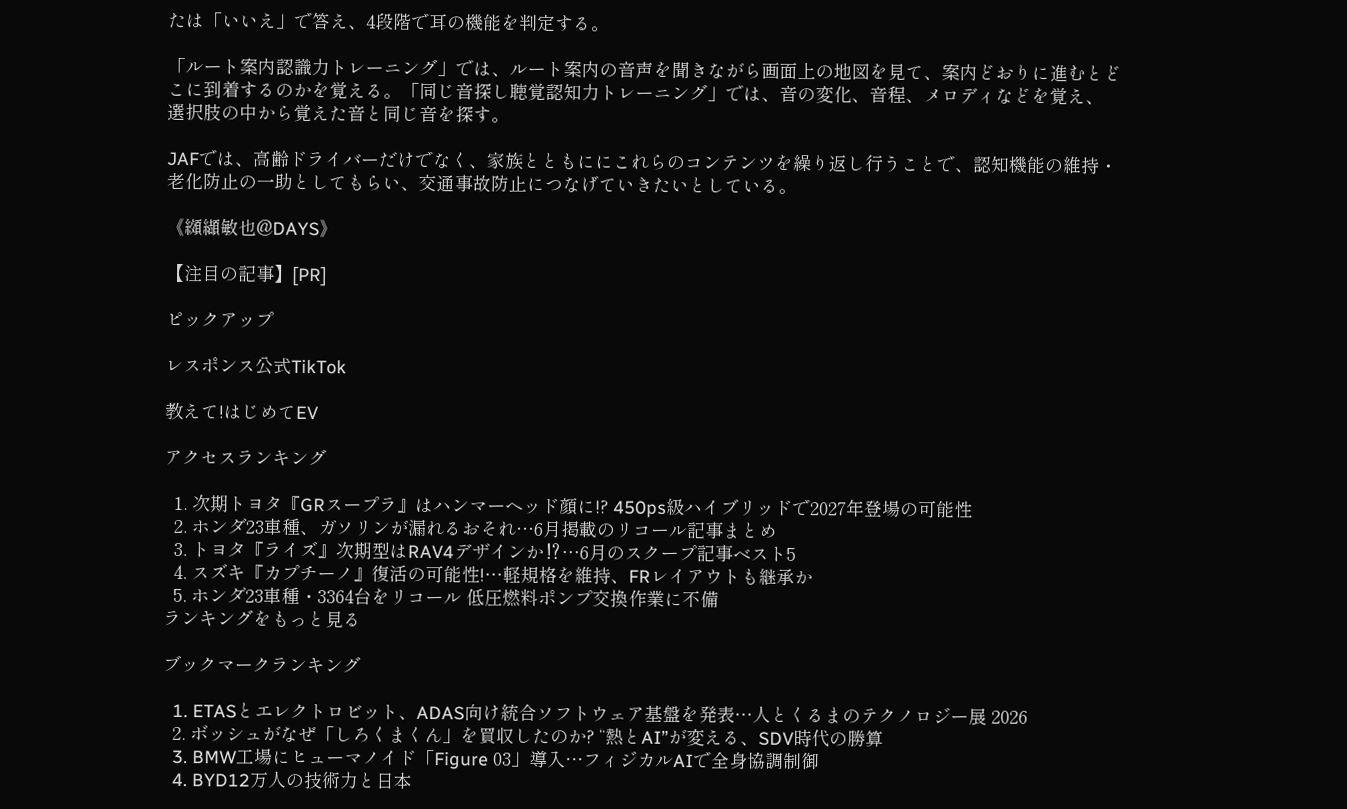たは「いいえ」で答え、4段階で耳の機能を判定する。

「ルート案内認識力トレーニング」では、ルート案内の音声を聞きながら画面上の地図を見て、案内どおりに進むとどこに到着するのかを覚える。「同じ音探し聴覚認知力トレーニング」では、音の変化、音程、メロディなどを覚え、 選択肢の中から覚えた音と同じ音を探す。

JAFでは、高齢ドライバーだけでなく、家族とともににこれらのコンテンツを繰り返し行うことで、認知機能の維持・老化防止の一助としてもらい、交通事故防止につなげていきたいとしている。

《纐纈敏也@DAYS》

【注目の記事】[PR]

ピックアップ

レスポンス公式TikTok

教えて!はじめてEV

アクセスランキング

  1. 次期トヨタ『GRスープラ』はハンマーヘッド顔に!? 450ps級ハイブリッドで2027年登場の可能性
  2. ホンダ23車種、ガソリンが漏れるおそれ…6月掲載のリコール記事まとめ
  3. トヨタ『ライズ』次期型はRAV4デザインか⁉…6月のスクープ記事ベスト5
  4. スズキ『カプチーノ』復活の可能性!…軽規格を維持、FRレイアウトも継承か
  5. ホンダ23車種・3364台をリコール 低圧燃料ポンプ交換作業に不備
ランキングをもっと見る

ブックマークランキング

  1. ETASとエレクトロビット、ADAS向け統合ソフトウェア基盤を発表…人とくるまのテクノロジー展 2026
  2. ボッシュがなぜ「しろくまくん」を買収したのか? “熱とAI”が変える、SDV時代の勝算
  3. BMW工場にヒューマノイド「Figure 03」導入…フィジカルAIで全身協調制御
  4. BYD12万人の技術力と日本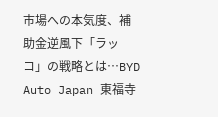市場への本気度、補助金逆風下「ラッコ」の戦略とは…BYD Auto Japan 東福寺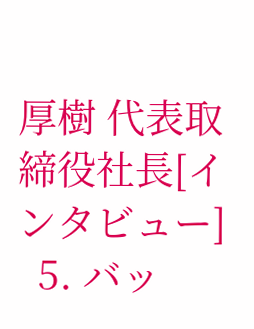厚樹 代表取締役社長[インタビュー]
  5. バッ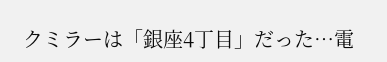クミラーは「銀座4丁目」だった…電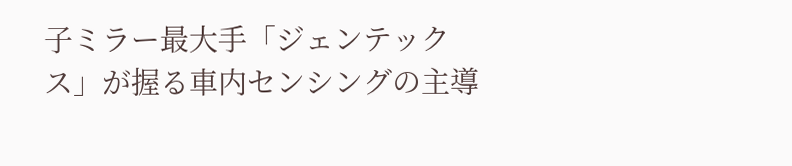子ミラー最大手「ジェンテックス」が握る車内センシングの主導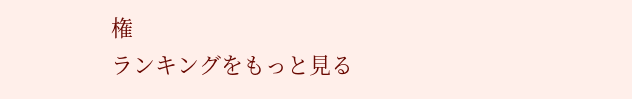権
ランキングをもっと見る